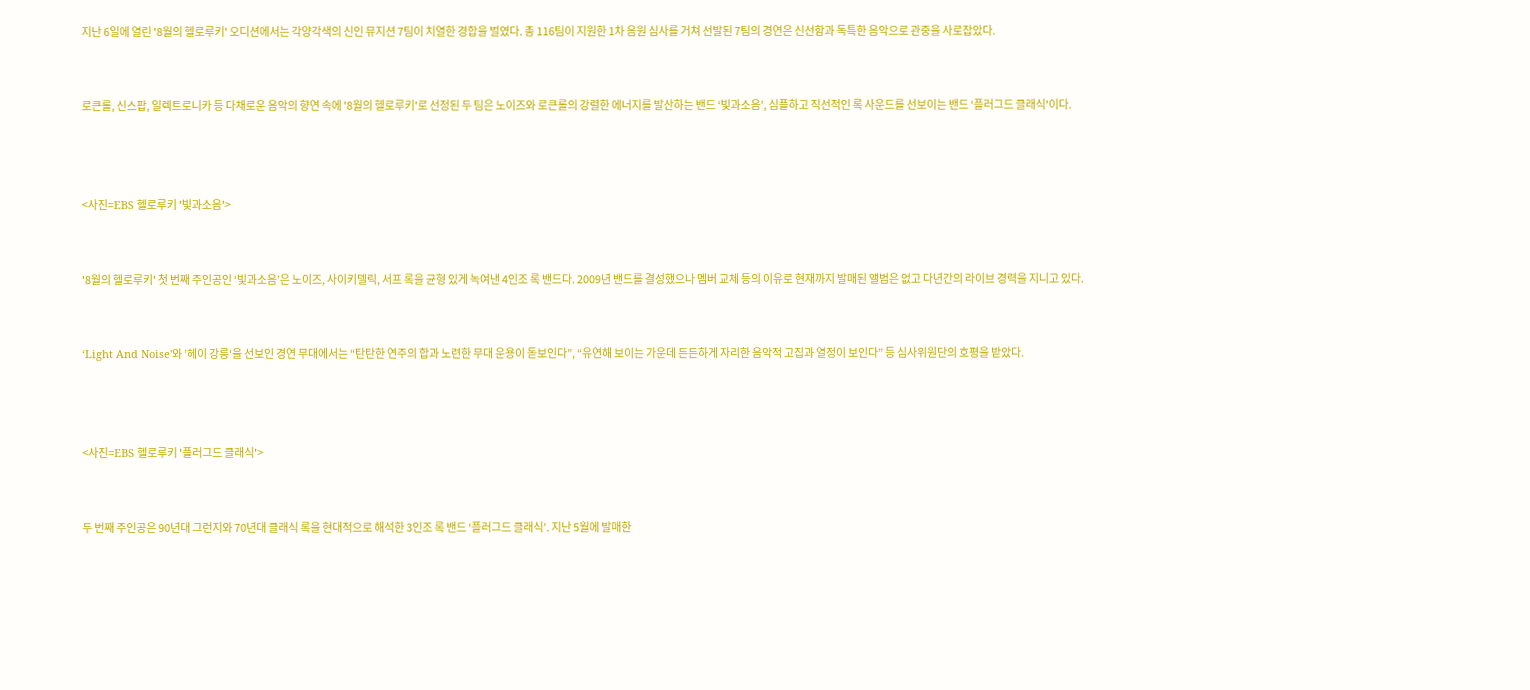지난 6일에 열린 '8월의 헬로루키' 오디션에서는 각양각색의 신인 뮤지션 7팀이 치열한 경합을 벌였다. 총 116팀이 지원한 1차 음원 심사를 거쳐 선발된 7팀의 경연은 신선함과 독특한 음악으로 관중을 사로잡았다.


로큰롤, 신스팝, 일렉트로니카 등 다채로운 음악의 향연 속에 '8월의 헬로루키'로 선정된 두 팀은 노이즈와 로큰롤의 강렬한 에너지를 발산하는 밴드 ‘빛과소음’, 심플하고 직선적인 록 사운드를 선보이는 밴드 ‘플러그드 클래식'이다.



<사진=EBS 헬로루키 '빛과소음'>


'8월의 헬로루키' 첫 번째 주인공인 ‘빛과소음’은 노이즈, 사이키델릭, 서프 록을 균형 있게 녹여낸 4인조 록 밴드다. 2009년 밴드를 결성했으나 멤버 교체 등의 이유로 현재까지 발매된 앨범은 없고 다년간의 라이브 경력을 지니고 있다.


‘Light And Noise'와 ’헤이 강릉‘을 선보인 경연 무대에서는 “탄탄한 연주의 합과 노련한 무대 운용이 돋보인다”, “유연해 보이는 가운데 든든하게 자리한 음악적 고집과 열정이 보인다” 등 심사위원단의 호평을 받았다.



<사진=EBS 헬로루키 '플러그드 클래식'>


두 번째 주인공은 90년대 그런지와 70년대 클래식 록을 현대적으로 해석한 3인조 록 밴드 ‘플러그드 클래식’. 지난 5월에 발매한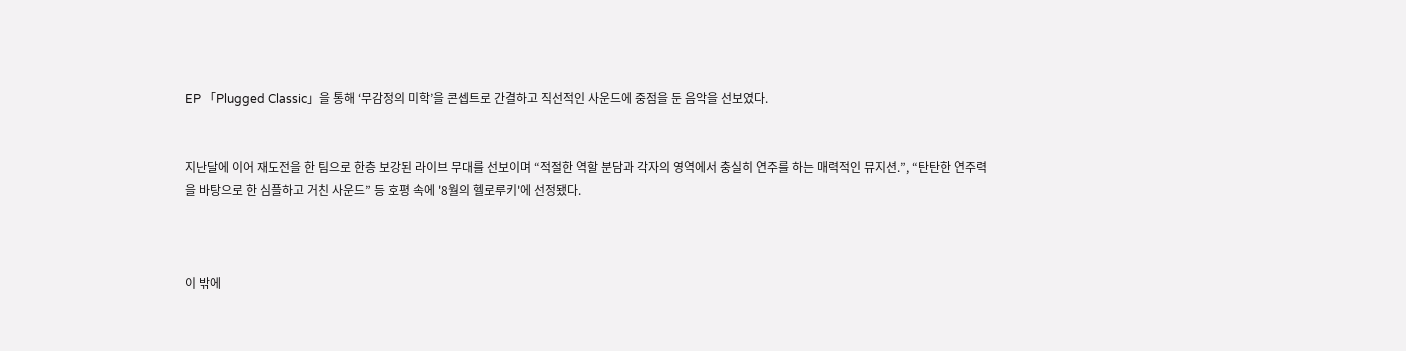EP 「Plugged Classic」을 통해 ‘무감정의 미학’을 콘셉트로 간결하고 직선적인 사운드에 중점을 둔 음악을 선보였다.


지난달에 이어 재도전을 한 팀으로 한층 보강된 라이브 무대를 선보이며 “적절한 역할 분담과 각자의 영역에서 충실히 연주를 하는 매력적인 뮤지션.”, “탄탄한 연주력을 바탕으로 한 심플하고 거친 사운드” 등 호평 속에 '8월의 헬로루키'에 선정됐다.



이 밖에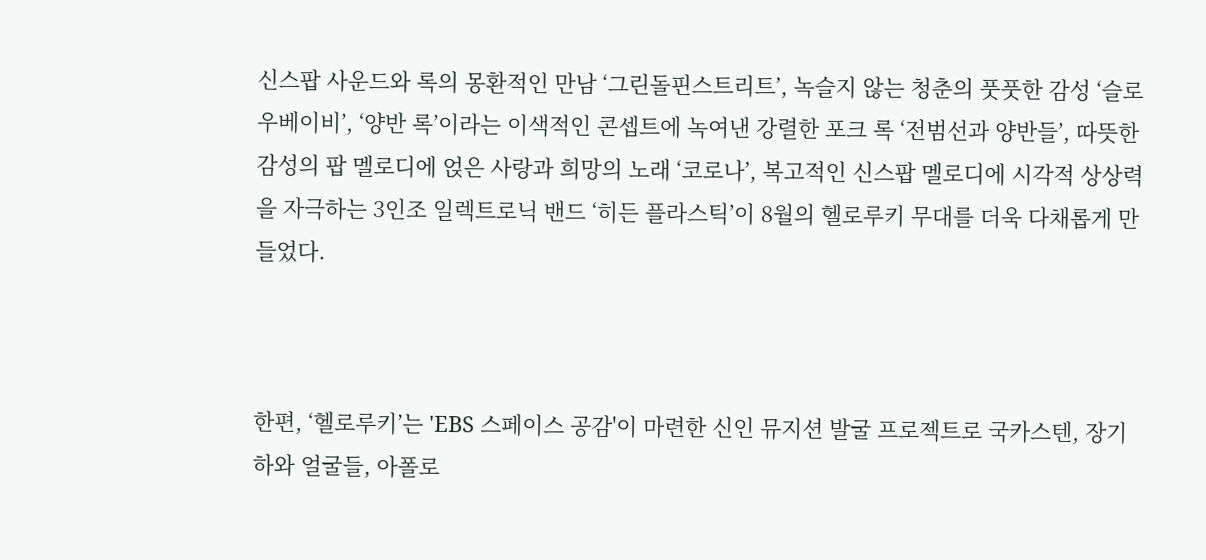신스팝 사운드와 록의 몽환적인 만남 ‘그린돌핀스트리트’, 녹슬지 않는 청춘의 풋풋한 감성 ‘슬로우베이비’, ‘양반 록’이라는 이색적인 콘셉트에 녹여낸 강렬한 포크 록 ‘전범선과 양반들’, 따뜻한 감성의 팝 멜로디에 얹은 사랑과 희망의 노래 ‘코로나’, 복고적인 신스팝 멜로디에 시각적 상상력을 자극하는 3인조 일렉트로닉 밴드 ‘히든 플라스틱’이 8월의 헬로루키 무대를 더욱 다채롭게 만들었다.



한편, ‘헬로루키’는 'EBS 스페이스 공감'이 마련한 신인 뮤지션 발굴 프로젝트로 국카스텐, 장기하와 얼굴들, 아폴로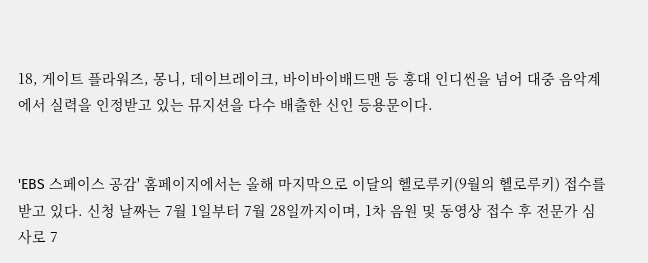18, 게이트 플라워즈, 몽니, 데이브레이크, 바이바이배드맨 등 홍대 인디씬을 넘어 대중 음악계에서 실력을 인정받고 있는 뮤지션을 다수 배출한 신인 등용문이다.


'EBS 스페이스 공감' 홈페이지에서는 올해 마지막으로 이달의 헬로루키(9월의 헬로루키) 접수를 받고 있다. 신청 날짜는 7월 1일부터 7월 28일까지이며, 1차 음원 및 동영상 접수 후 전문가 심사로 7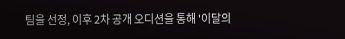팀을 선정, 이후 2차 공개 오디션을 통해 '이달의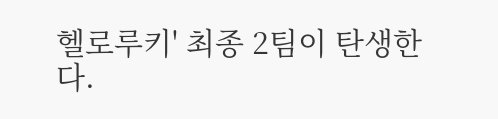헬로루키' 최종 2팀이 탄생한다.